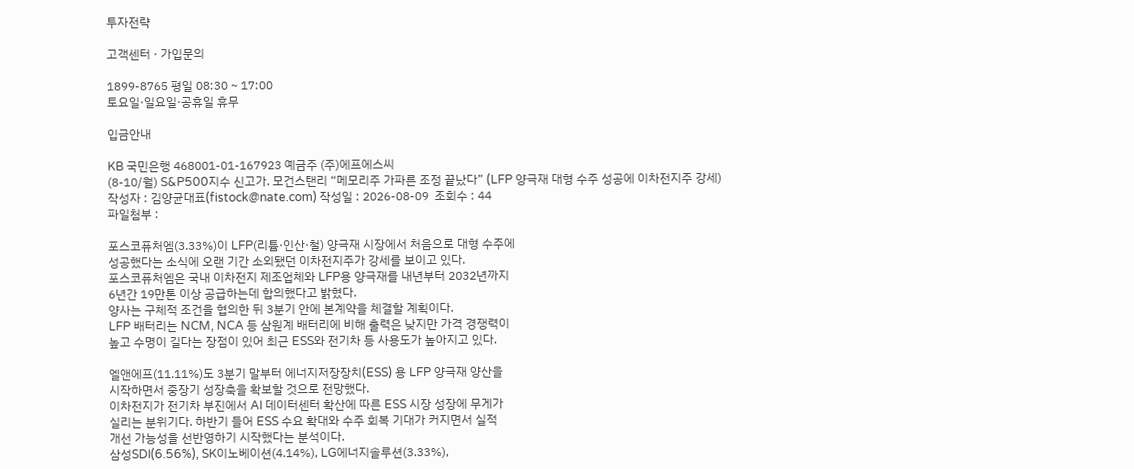투자전략

고객센터 · 가입문의

1899-8765 평일 08:30 ~ 17:00
토요일·일요일·공휴일 휴무

입금안내

KB 국민은행 468001-01-167923 예금주 (주)에프에스씨
(8-10/월) S&P500지수 신고가. 모건스탠리 “메모리주 가파른 조정 끝났다” (LFP 양극재 대형 수주 성공에 이차전지주 강세)
작성자 : 김양균대표(fistock@nate.com) 작성일 : 2026-08-09  조회수 : 44
파일첨부 :

포스코퓨처엠(3.33%)이 LFP(리튬·인산·철) 양극재 시장에서 처음으로 대형 수주에
성공했다는 소식에 오랜 기간 소외됐던 이차전지주가 강세를 보이고 있다.
포스코퓨처엠은 국내 이차전지 제조업체와 LFP용 양극재를 내년부터 2032년까지
6년간 19만톤 이상 공급하는데 합의했다고 밝혔다.
양사는 구체적 조건을 협의한 뒤 3분기 안에 본계약을 체결할 계획이다.
LFP 배터리는 NCM, NCA 등 삼원계 배터리에 비해 출력은 낮지만 가격 경쟁력이
높고 수명이 길다는 장점이 있어 최근 ESS와 전기차 등 사용도가 높아지고 있다.

엘앤에프(11.11%)도 3분기 말부터 에너지저장장치(ESS) 용 LFP 양극재 양산을
시작하면서 중장기 성장축을 확보할 것으로 전망했다.
이차전지가 전기차 부진에서 AI 데이터센터 확산에 따른 ESS 시장 성장에 무게가
실리는 분위기다. 하반기 들어 ESS 수요 확대와 수주 회복 기대가 커지면서 실적
개선 가능성을 선반영하기 시작했다는 분석이다.
삼성SDI(6.56%), SK이노베이션(4.14%), LG에너지솔루션(3.33%),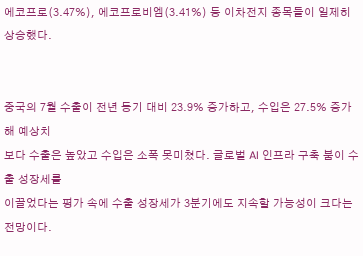에코프로(3.47%), 에코프로비엠(3.41%) 등 이차전지 종목들이 일제히 상승했다.


중국의 7월 수출이 전년 동기 대비 23.9% 증가하고, 수입은 27.5% 증가해 예상치
보다 수출은 높았고 수입은 소폭 못미쳤다. 글로벌 AI 인프라 구축 붐이 수출 성장세를
이끌었다는 평가 속에 수출 성장세가 3분기에도 지속할 가능성이 크다는 전망이다.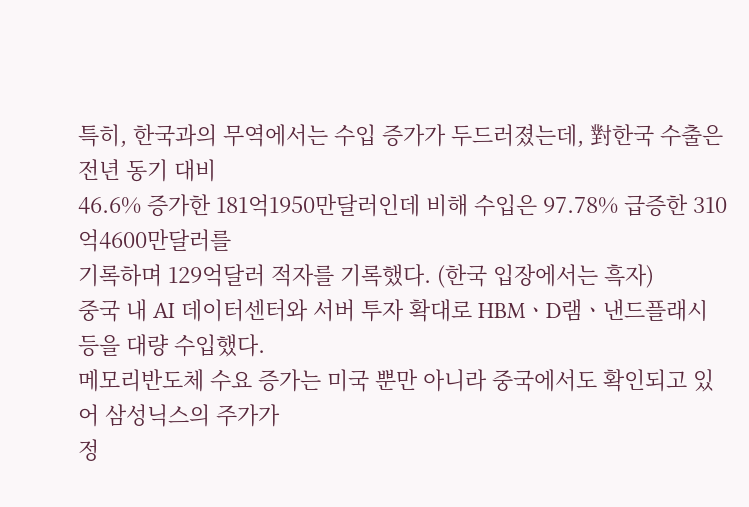특히, 한국과의 무역에서는 수입 증가가 두드러졌는데, 對한국 수출은 전년 동기 대비
46.6% 증가한 181억1950만달러인데 비해 수입은 97.78% 급증한 310억4600만달러를
기록하며 129억달러 적자를 기록했다. (한국 입장에서는 흑자)
중국 내 AI 데이터센터와 서버 투자 확대로 HBMㆍD램ㆍ낸드플래시 등을 대량 수입했다.
메모리반도체 수요 증가는 미국 뿐만 아니라 중국에서도 확인되고 있어 삼성닉스의 주가가
정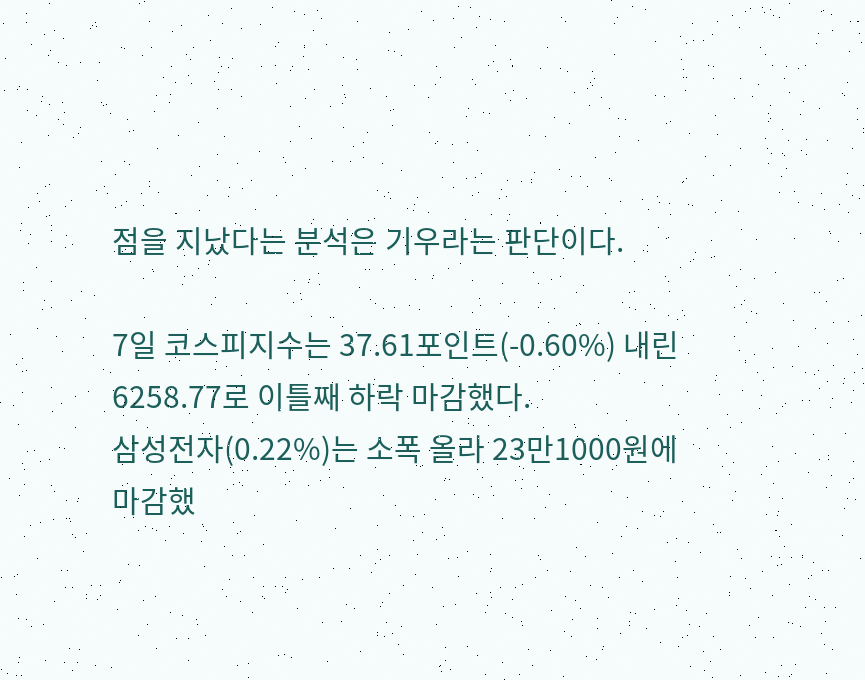점을 지났다는 분석은 기우라는 판단이다.

7일 코스피지수는 37.61포인트(-0.60%) 내린 6258.77로 이틀째 하락 마감했다.
삼성전자(0.22%)는 소폭 올라 23만1000원에 마감했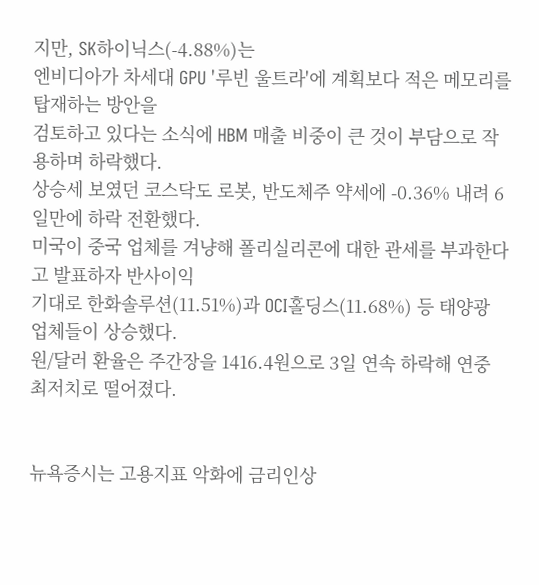지만, SK하이닉스(-4.88%)는
엔비디아가 차세대 GPU '루빈 울트라'에 계획보다 적은 메모리를 탑재하는 방안을
검토하고 있다는 소식에 HBM 매출 비중이 큰 것이 부담으로 작용하며 하락했다.
상승세 보였던 코스닥도 로봇, 반도체주 약세에 -0.36% 내려 6일만에 하락 전환했다.
미국이 중국 업체를 겨냥해 폴리실리콘에 대한 관세를 부과한다고 발표하자 반사이익
기대로 한화솔루션(11.51%)과 OCI홀딩스(11.68%) 등 태양광 업체들이 상승했다.
원/달러 환율은 주간장을 1416.4원으로 3일 연속 하락해 연중 최저치로 떨어졌다.


뉴욕증시는 고용지표 악화에 금리인상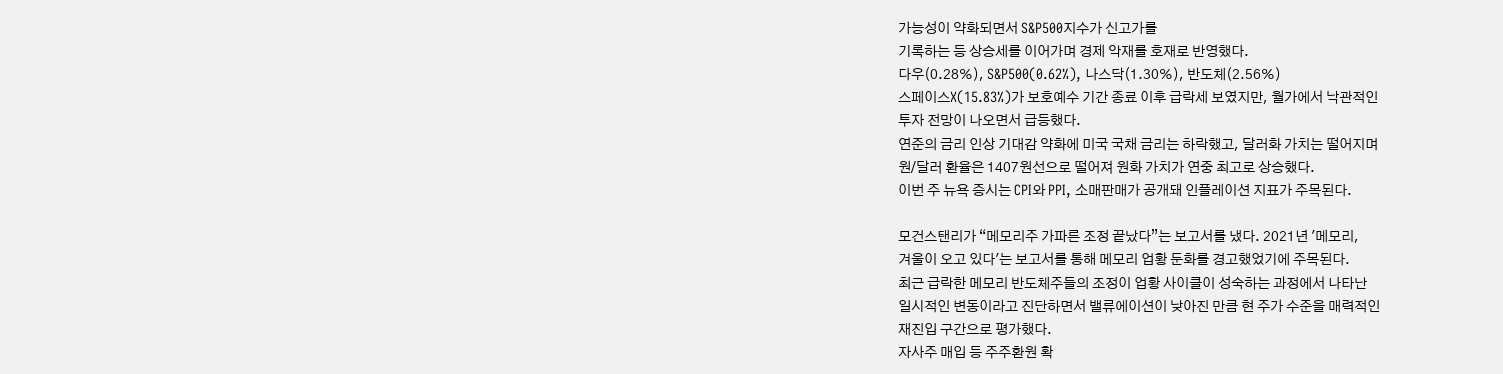가능성이 약화되면서 S&P500지수가 신고가를
기록하는 등 상승세를 이어가며 경제 악재를 호재로 반영했다.
다우(0.28%), S&P500(0.62%), 나스닥(1.30%), 반도체(2.56%)
스페이스X(15.83%)가 보호예수 기간 종료 이후 급락세 보였지만, 월가에서 낙관적인
투자 전망이 나오면서 급등했다.
연준의 금리 인상 기대감 약화에 미국 국채 금리는 하락했고, 달러화 가치는 떨어지며
원/달러 환율은 1407원선으로 떨어져 원화 가치가 연중 최고로 상승했다.
이번 주 뉴욕 증시는 CPI와 PPI, 소매판매가 공개돼 인플레이션 지표가 주목된다.

모건스탠리가 “메모리주 가파른 조정 끝났다”는 보고서를 냈다. 2021년 '메모리,
겨울이 오고 있다'는 보고서를 통해 메모리 업황 둔화를 경고했었기에 주목된다.
최근 급락한 메모리 반도체주들의 조정이 업황 사이클이 성숙하는 과정에서 나타난
일시적인 변동이라고 진단하면서 밸류에이션이 낮아진 만큼 현 주가 수준을 매력적인
재진입 구간으로 평가했다.
자사주 매입 등 주주환원 확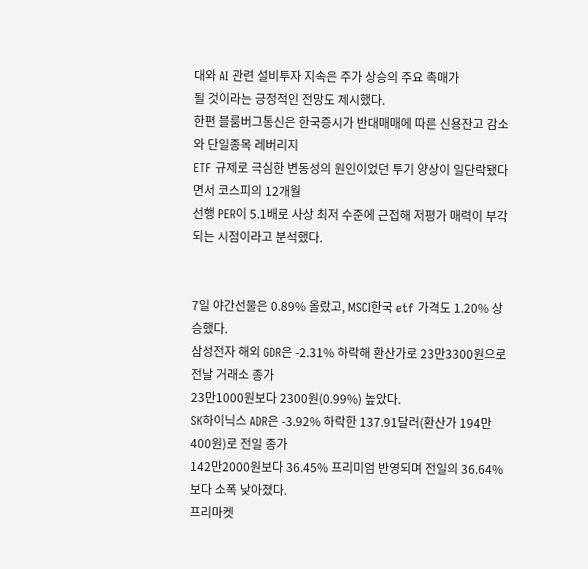대와 AI 관련 설비투자 지속은 주가 상승의 주요 촉매가
될 것이라는 긍정적인 전망도 제시했다.
한편 블룸버그통신은 한국증시가 반대매매에 따른 신용잔고 감소와 단일종목 레버리지
ETF 규제로 극심한 변동성의 원인이었던 투기 양상이 일단락됐다면서 코스피의 12개월
선행 PER이 5.1배로 사상 최저 수준에 근접해 저평가 매력이 부각되는 시점이라고 분석했다.


7일 야간선물은 0.89% 올랐고, MSCI한국 etf 가격도 1.20% 상승했다.
삼성전자 해외 GDR은 -2.31% 하락해 환산가로 23만3300원으로 전날 거래소 종가
23만1000원보다 2300원(0.99%) 높았다.
SK하이닉스 ADR은 -3.92% 하락한 137.91달러(환산가 194만400원)로 전일 종가
142만2000원보다 36.45% 프리미엄 반영되며 전일의 36.64% 보다 소폭 낮아졌다.
프리마켓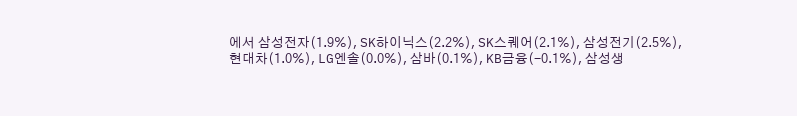에서 삼성전자(1.9%), SK하이닉스(2.2%), SK스퀘어(2.1%), 삼성전기(2.5%),
현대차(1.0%), LG엔솔(0.0%), 삼바(0.1%), KB금융(-0.1%), 삼성생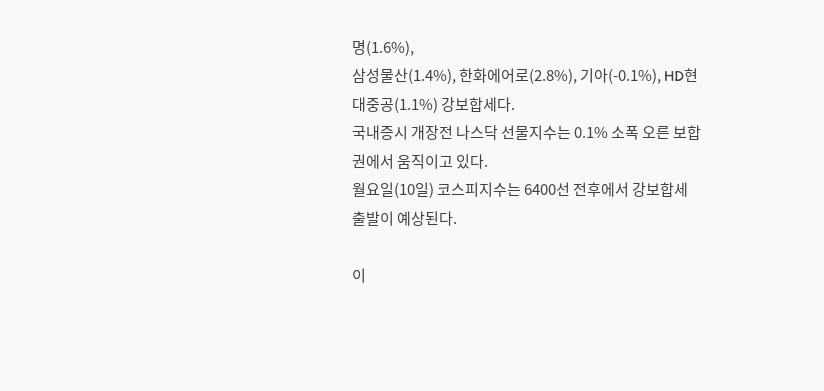명(1.6%),
삼성물산(1.4%), 한화에어로(2.8%), 기아(-0.1%), HD현대중공(1.1%) 강보합세다.
국내증시 개장전 나스닥 선물지수는 0.1% 소폭 오른 보합권에서 움직이고 있다.
월요일(10일) 코스피지수는 6400선 전후에서 강보합세 출발이 예상된다.

이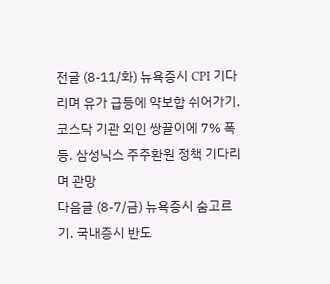전글 (8-11/화) 뉴욕증시 CPI 기다리며 유가 급등에 약보합 쉬어가기. 코스닥 기관 외인 쌍끌이에 7% 폭등. 삼성닉스 주주환원 정책 기다리며 관망
다음글 (8-7/금) 뉴욕증시 숨고르기. 국내증시 반도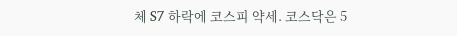체 S7 하락에 코스피 약세. 코스닥은 5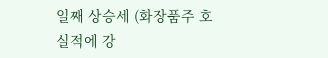일째 상승세 (화장품주 호실적에 강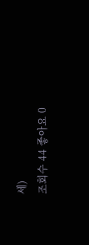세)
조회수 44 좋아요 0